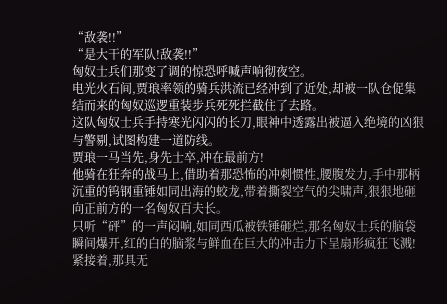“敌袭!!”
“是大干的军队!敌袭!!”
匈奴士兵们那变了调的惊恐呼喊声响彻夜空。
电光火石间,贾琅率领的骑兵洪流已经冲到了近处,却被一队仓促集结而来的匈奴巡逻重装步兵死死拦截住了去路。
这队匈奴士兵手持寒光闪闪的长刀,眼神中透露出被逼入绝境的凶狠与警剔,试图构建一道防线。
贾琅一马当先,身先士卒,冲在最前方!
他骑在狂奔的战马上,借助着那恐怖的冲刺惯性,腰腹发力,手中那柄沉重的钨钢重锤如同出海的蛟龙,带着撕裂空气的尖啸声,狠狠地砸向正前方的一名匈奴百夫长。
只听“砰”的一声闷响,如同西瓜被铁锤砸烂,那名匈奴士兵的脑袋瞬间爆开,红的白的脑浆与鲜血在巨大的冲击力下呈扇形疯狂飞溅!
紧接着,那具无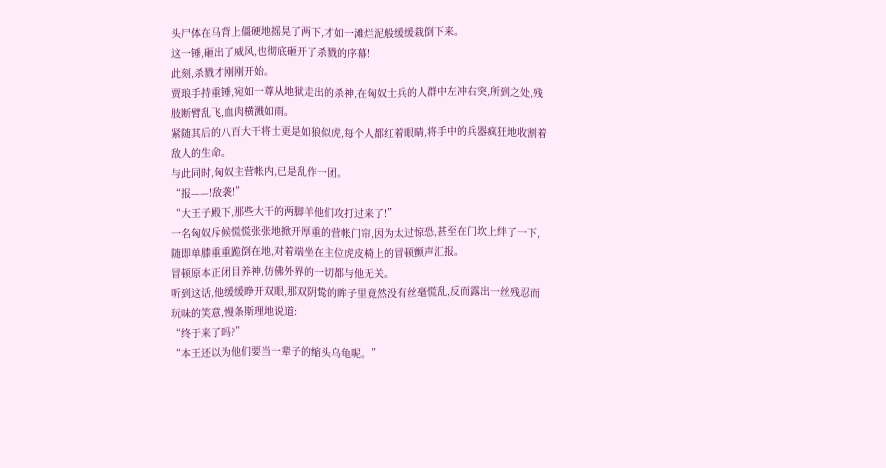头尸体在马背上僵硬地摇晃了两下,才如一滩烂泥般缓缓栽倒下来。
这一锤,砸出了威风,也彻底砸开了杀戮的序幕!
此刻,杀戮才刚刚开始。
贾琅手持重锤,宛如一尊从地狱走出的杀神,在匈奴士兵的人群中左冲右突,所到之处,残肢断臂乱飞,血肉横溅如雨。
紧随其后的八百大干将士更是如狼似虎,每个人都红着眼睛,将手中的兵器疯狂地收割着敌人的生命。
与此同时,匈奴主营帐内,已是乱作一团。
“报——!敌袭!”
“大王子殿下,那些大干的两脚羊他们攻打过来了!”
一名匈奴斥候慌慌张张地掀开厚重的营帐门帘,因为太过惊恐,甚至在门坎上绊了一下,随即单膝重重跪倒在地,对着端坐在主位虎皮椅上的冒顿颤声汇报。
冒顿原本正闭目养神,仿佛外界的一切都与他无关。
听到这话,他缓缓睁开双眼,那双阴鸷的眸子里竟然没有丝毫慌乱,反而露出一丝残忍而玩味的笑意,慢条斯理地说道:
“终于来了吗?”
“本王还以为他们要当一辈子的缩头乌龟呢。”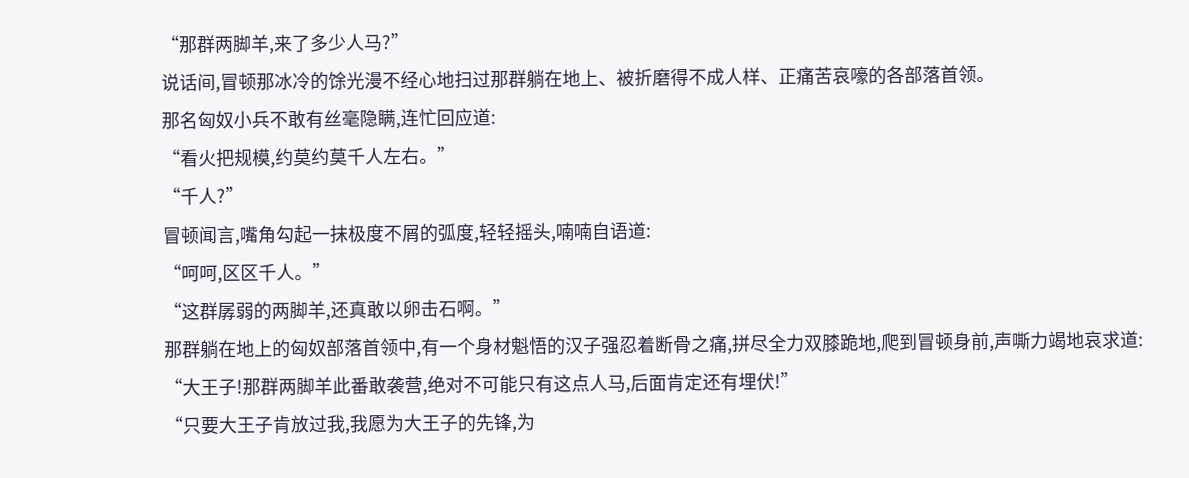“那群两脚羊,来了多少人马?”
说话间,冒顿那冰冷的馀光漫不经心地扫过那群躺在地上、被折磨得不成人样、正痛苦哀嚎的各部落首领。
那名匈奴小兵不敢有丝毫隐瞒,连忙回应道:
“看火把规模,约莫约莫千人左右。”
“千人?”
冒顿闻言,嘴角勾起一抹极度不屑的弧度,轻轻摇头,喃喃自语道:
“呵呵,区区千人。”
“这群孱弱的两脚羊,还真敢以卵击石啊。”
那群躺在地上的匈奴部落首领中,有一个身材魁悟的汉子强忍着断骨之痛,拼尽全力双膝跪地,爬到冒顿身前,声嘶力竭地哀求道:
“大王子!那群两脚羊此番敢袭营,绝对不可能只有这点人马,后面肯定还有埋伏!”
“只要大王子肯放过我,我愿为大王子的先锋,为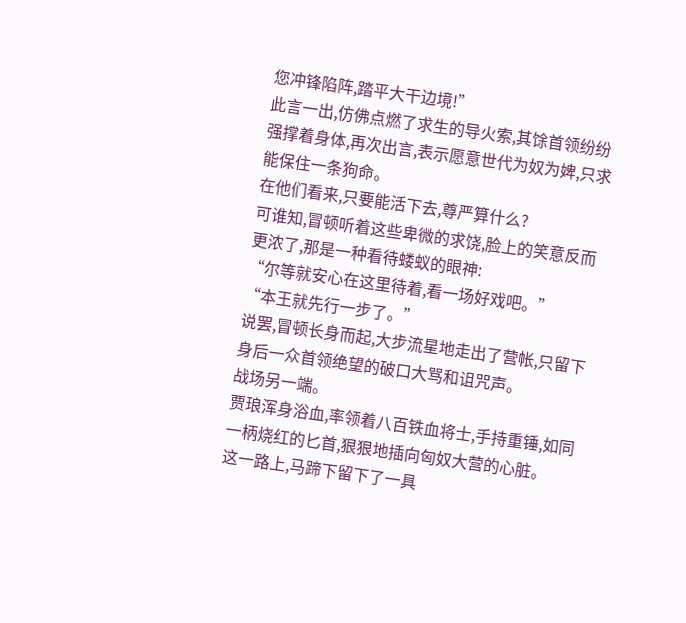您冲锋陷阵,踏平大干边境!”
此言一出,仿佛点燃了求生的导火索,其馀首领纷纷强撑着身体,再次出言,表示愿意世代为奴为婢,只求能保住一条狗命。
在他们看来,只要能活下去,尊严算什么?
可谁知,冒顿听着这些卑微的求饶,脸上的笑意反而更浓了,那是一种看待蝼蚁的眼神:
“尔等就安心在这里待着,看一场好戏吧。”
“本王就先行一步了。”
说罢,冒顿长身而起,大步流星地走出了营帐,只留下身后一众首领绝望的破口大骂和诅咒声。
战场另一端。
贾琅浑身浴血,率领着八百铁血将士,手持重锤,如同一柄烧红的匕首,狠狠地插向匈奴大营的心脏。
这一路上,马蹄下留下了一具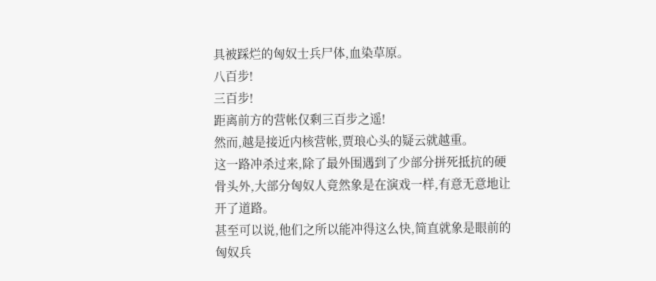具被踩烂的匈奴士兵尸体,血染草原。
八百步!
三百步!
距离前方的营帐仅剩三百步之遥!
然而,越是接近内核营帐,贾琅心头的疑云就越重。
这一路冲杀过来,除了最外围遇到了少部分拼死抵抗的硬骨头外,大部分匈奴人竟然象是在演戏一样,有意无意地让开了道路。
甚至可以说,他们之所以能冲得这么快,简直就象是眼前的匈奴兵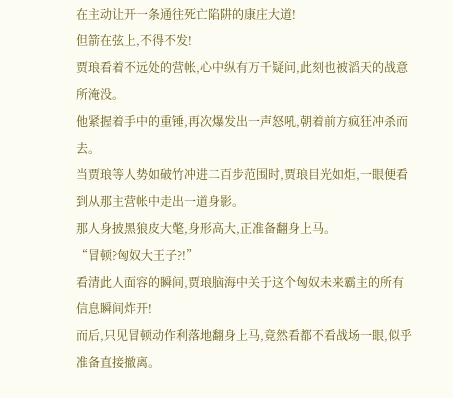在主动让开一条通往死亡陷阱的康庄大道!
但箭在弦上,不得不发!
贾琅看着不远处的营帐,心中纵有万千疑问,此刻也被滔天的战意所淹没。
他紧握着手中的重锤,再次爆发出一声怒吼,朝着前方疯狂冲杀而去。
当贾琅等人势如破竹冲进二百步范围时,贾琅目光如炬,一眼便看到从那主营帐中走出一道身影。
那人身披黑狼皮大氅,身形高大,正准备翻身上马。
“冒顿?匈奴大王子?!”
看清此人面容的瞬间,贾琅脑海中关于这个匈奴未来霸主的所有信息瞬间炸开!
而后,只见冒顿动作利落地翻身上马,竟然看都不看战场一眼,似乎准备直接撤离。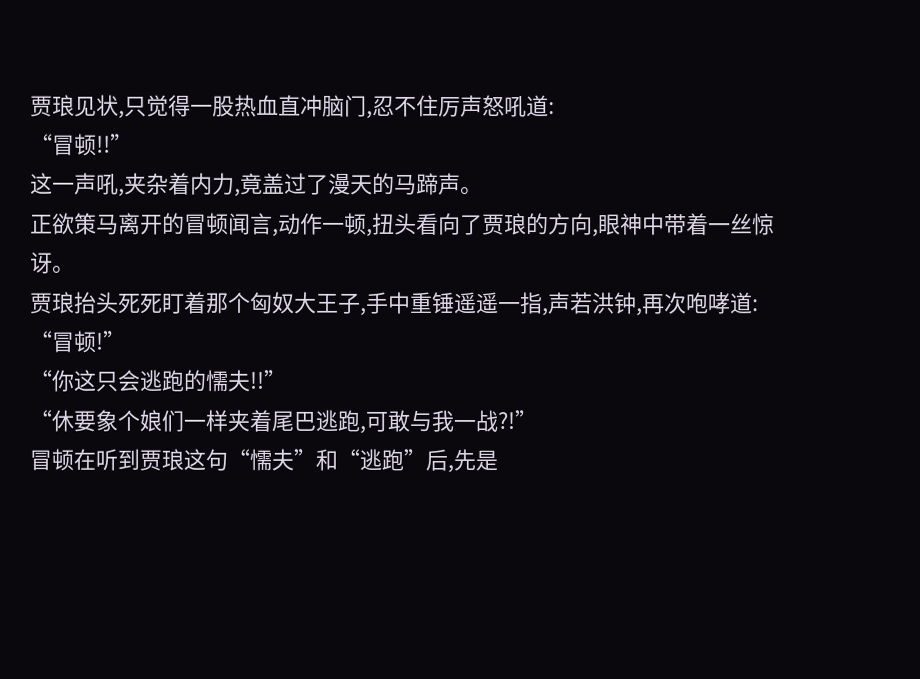贾琅见状,只觉得一股热血直冲脑门,忍不住厉声怒吼道:
“冒顿!!”
这一声吼,夹杂着内力,竟盖过了漫天的马蹄声。
正欲策马离开的冒顿闻言,动作一顿,扭头看向了贾琅的方向,眼神中带着一丝惊讶。
贾琅抬头死死盯着那个匈奴大王子,手中重锤遥遥一指,声若洪钟,再次咆哮道:
“冒顿!”
“你这只会逃跑的懦夫!!”
“休要象个娘们一样夹着尾巴逃跑,可敢与我一战?!”
冒顿在听到贾琅这句“懦夫”和“逃跑”后,先是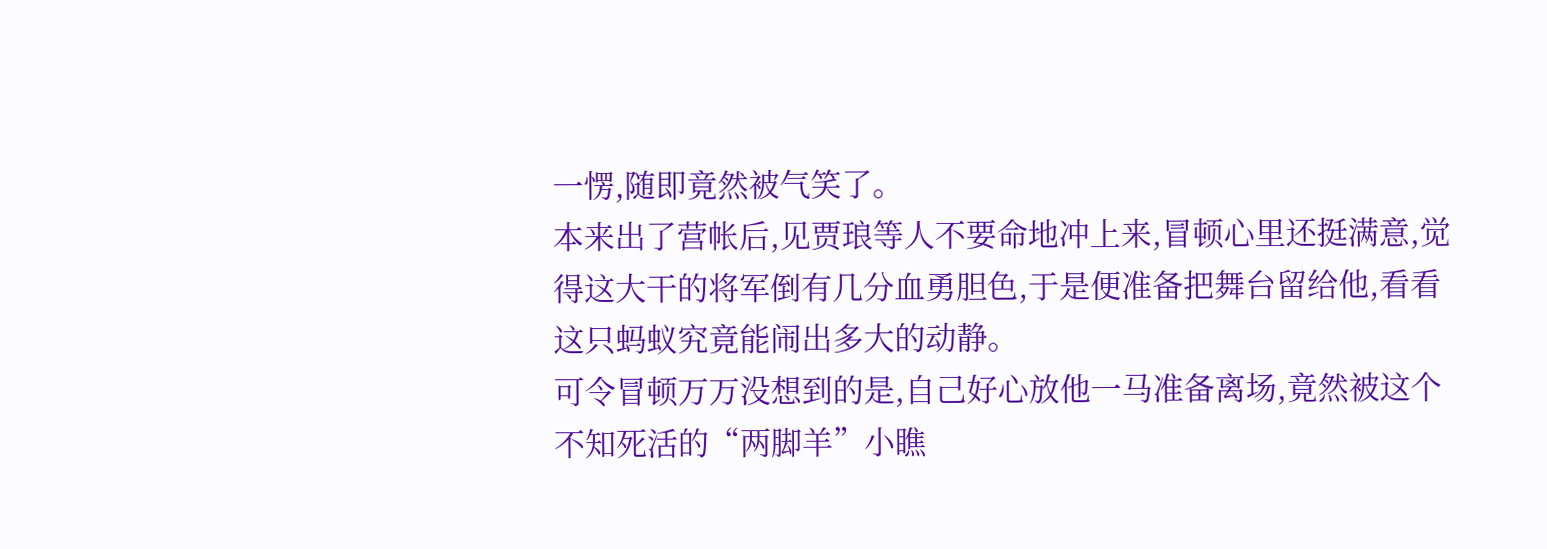一愣,随即竟然被气笑了。
本来出了营帐后,见贾琅等人不要命地冲上来,冒顿心里还挺满意,觉得这大干的将军倒有几分血勇胆色,于是便准备把舞台留给他,看看这只蚂蚁究竟能闹出多大的动静。
可令冒顿万万没想到的是,自己好心放他一马准备离场,竟然被这个不知死活的“两脚羊”小瞧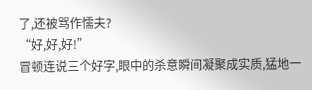了,还被骂作懦夫?
“好,好,好!”
冒顿连说三个好字,眼中的杀意瞬间凝聚成实质,猛地一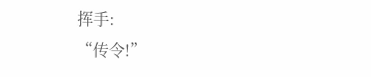挥手:
“传令!”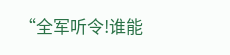“全军听令!谁能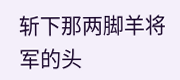斩下那两脚羊将军的头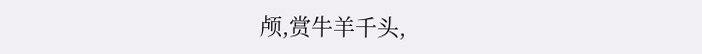颅,赏牛羊千头,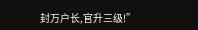封万户长,官升三级!”